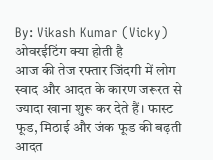By: Vikash Kumar (Vicky)
ओवरईटिंग क्या होती है
आज की तेज रफ्तार जिंदगी में लोग स्वाद और आदत के कारण जरूरत से ज्यादा खाना शुरू कर देते हैं। फास्ट फूड, मिठाई और जंक फूड की बढ़ती आदत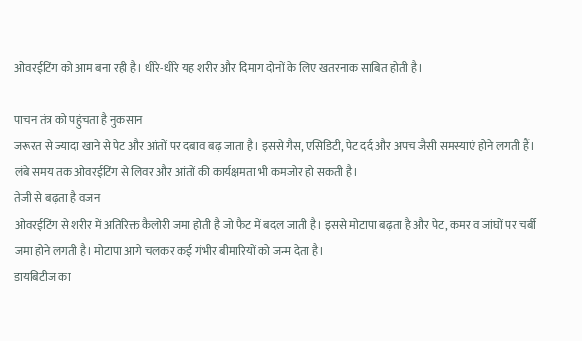ओवरईटिंग को आम बना रही है। धीरे-धीरे यह शरीर और दिमाग दोनों के लिए खतरनाक साबित होती है।

पाचन तंत्र को पहुंचता है नुकसान
जरूरत से ज्यादा खाने से पेट और आंतों पर दबाव बढ़ जाता है। इससे गैस, एसिडिटी, पेट दर्द और अपच जैसी समस्याएं होने लगती हैं। लंबे समय तक ओवरईटिंग से लिवर और आंतों की कार्यक्षमता भी कमजोर हो सकती है।
तेजी से बढ़ता है वजन
ओवरईटिंग से शरीर में अतिरिक्त कैलोरी जमा होती है जो फैट में बदल जाती है। इससे मोटापा बढ़ता है और पेट, कमर व जांघों पर चर्बी जमा होने लगती है। मोटापा आगे चलकर कई गंभीर बीमारियों को जन्म देता है।
डायबिटीज का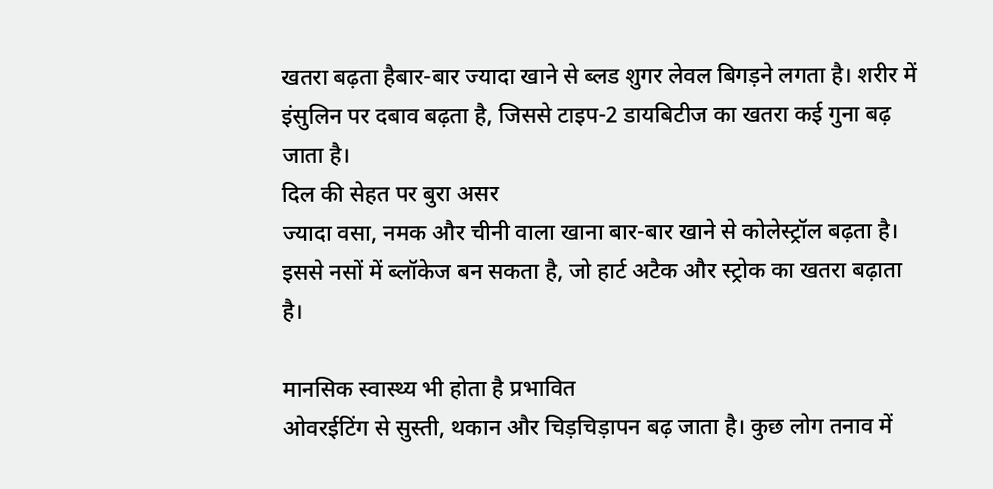खतरा बढ़ता हैबार-बार ज्यादा खाने से ब्लड शुगर लेवल बिगड़ने लगता है। शरीर में इंसुलिन पर दबाव बढ़ता है, जिससे टाइप-2 डायबिटीज का खतरा कई गुना बढ़ जाता है।
दिल की सेहत पर बुरा असर
ज्यादा वसा, नमक और चीनी वाला खाना बार-बार खाने से कोलेस्ट्रॉल बढ़ता है। इससे नसों में ब्लॉकेज बन सकता है, जो हार्ट अटैक और स्ट्रोक का खतरा बढ़ाता है।

मानसिक स्वास्थ्य भी होता है प्रभावित
ओवरईटिंग से सुस्ती, थकान और चिड़चिड़ापन बढ़ जाता है। कुछ लोग तनाव में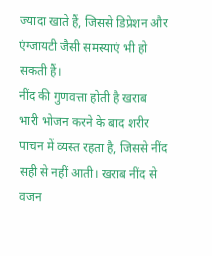ज्यादा खाते हैं, जिससे डिप्रेशन और एंग्जायटी जैसी समस्याएं भी हो सकती हैं।
नींद की गुणवत्ता होती है खराब
भारी भोजन करने के बाद शरीर पाचन में व्यस्त रहता है, जिससे नींद सही से नहीं आती। खराब नींद से वजन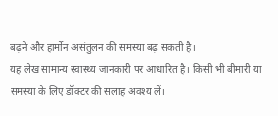बढ़ने और हार्मोन असंतुलन की समस्या बढ़ सकती है।
यह लेख सामान्य स्वास्थ्य जानकारी पर आधारित है। किसी भी बीमारी या समस्या के लिए डॉक्टर की सलाह अवश्य लें।